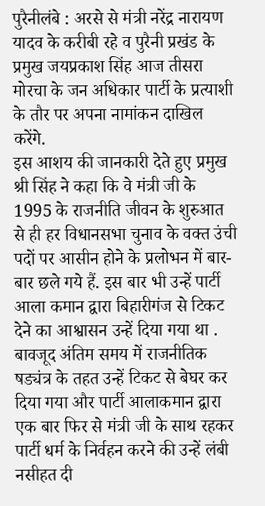पुरैनीलंबे : अरसे से मंत्री नरेंद्र नारायण यादव के करीबी रहे व पुरैनी प्रखंड के प्रमुख जयप्रकाश सिंह आज तीसरा मोरचा के जन अधिकार पार्टी के प्रत्याशी के तौर पर अपना नामांकन दाखिल करेंगे.
इस आशय की जानकारी देते हुए प्रमुख श्री सिंह ने कहा कि वे मंत्री जी के 1995 के राजनीति जीवन के शुरुआत से ही हर विधानसभा चुनाव के वक्त उंची पदों पर आसीन होने के प्रलोभन में बार-बार छले गये हैं. इस बार भी उन्हें पार्टी आला कमान द्वारा बिहारीगंज से टिकट देने का आश्वासन उन्हें दिया गया था .
बावजूद अंतिम समय में राजनीतिक षड्यंत्र के तहत उन्हें टिकट से बेघर कर दिया गया और पार्टी आलाकमान द्वारा एक बार फिर से मंत्री जी के साथ रहकर पार्टी धर्म के निर्वहन करने की उन्हें लंबी नसीहत दी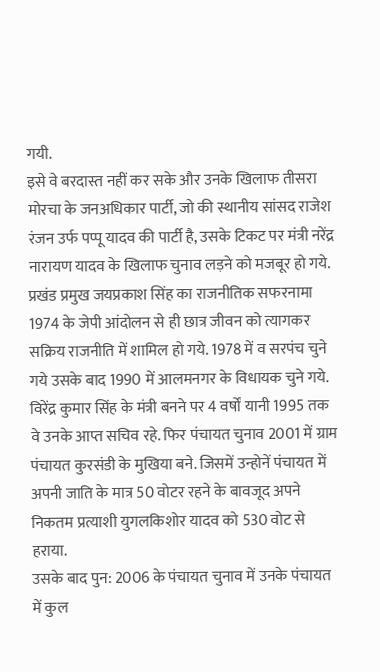गयी.
इसे वे बरदास्त नहीं कर सके और उनके खिलाफ तीसरा मोरचा के जनअधिकार पार्टी, जो की स्थानीय सांसद राजेश रंजन उर्फ पप्पू यादव की पार्टी है, उसके टिकट पर मंत्री नरेंद्र नारायण यादव के खिलाफ चुनाव लड़ने को मजबूर हो गये.
प्रखंड प्रमुख जयप्रकाश सिंह का राजनीतिक सफरनामा 1974 के जेपी आंदोलन से ही छात्र जीवन को त्यागकर सक्रिय राजनीति में शामिल हो गये. 1978 में व सरपंच चुने गये उसके बाद 1990 में आलमनगर के विधायक चुने गये.
विरेंद्र कुमार सिंह के मंत्री बनने पर 4 वर्षों यानी 1995 तक वे उनके आप्त सचिव रहे. फिर पंचायत चुनाव 2001 में ग्राम पंचायत कुरसंडी के मुखिया बने. जिसमें उन्होनें पंचायत में अपनी जाति के मात्र 50 वोटर रहने के बावजूद अपने निकतम प्रत्याशी युगलकिशोर यादव को 530 वोट से हराया.
उसके बाद पुन: 2006 के पंचायत चुनाव में उनके पंचायत में कुल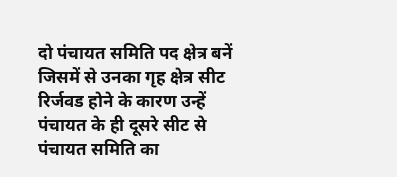दो पंचायत समिति पद क्षेत्र बनें जिसमें से उनका गृह क्षेत्र सीट रिर्जवड होने के कारण उन्हें पंचायत के ही दूसरे सीट से पंचायत समिति का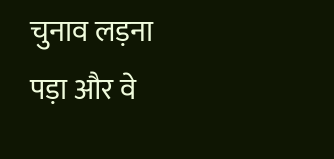चुनाव लड़ना पड़ा और वे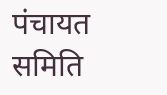पंचायत समिति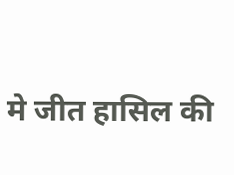मे जीत हासिल की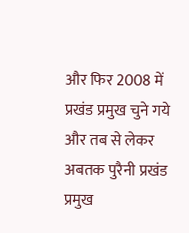और फिर 2008 में प्रखंड प्रमुख चुने गये और तब से लेकर अबतक पुरैनी प्रखंड प्रमुख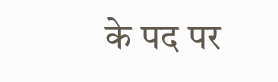के पद पर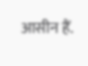आसीन हैं.